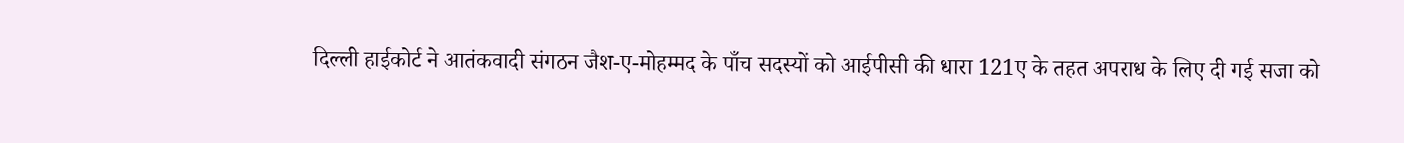दिल्ली हाईकोर्ट ने आतंकवादी संगठन जैश-ए-मोहम्मद के पाँच सदस्यों को आईपीसी की धारा 121ए के तहत अपराध के लिए दी गई सजा को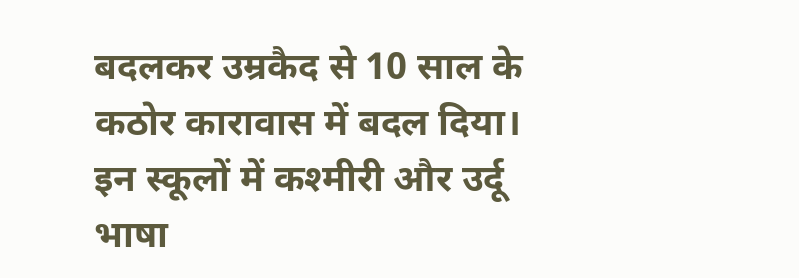बदलकर उम्रकैद से 10 साल के कठोर कारावास में बदल दिया।
इन स्कूलों में कश्मीरी और उर्दू भाषा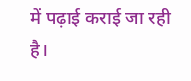में पढ़ाई कराई जा रही है।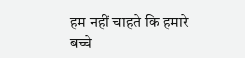हम नहीं चाहते कि हमारे बच्चे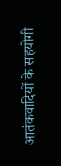आतंकवादियों के सहयोगी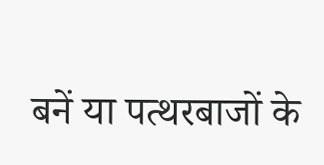बनें या पत्थरबाजों के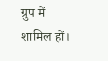ग्रुप में शामिल हों।